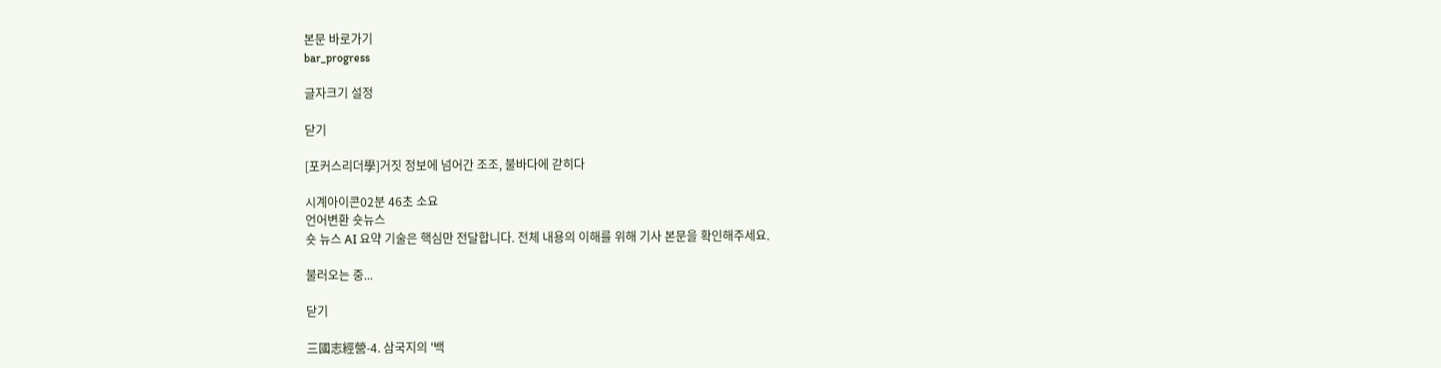본문 바로가기
bar_progress

글자크기 설정

닫기

[포커스리더學]거짓 정보에 넘어간 조조, 불바다에 갇히다

시계아이콘02분 46초 소요
언어변환 숏뉴스
숏 뉴스 AI 요약 기술은 핵심만 전달합니다. 전체 내용의 이해를 위해 기사 본문을 확인해주세요.

불러오는 중...

닫기

三國志經營-4. 삼국지의 '백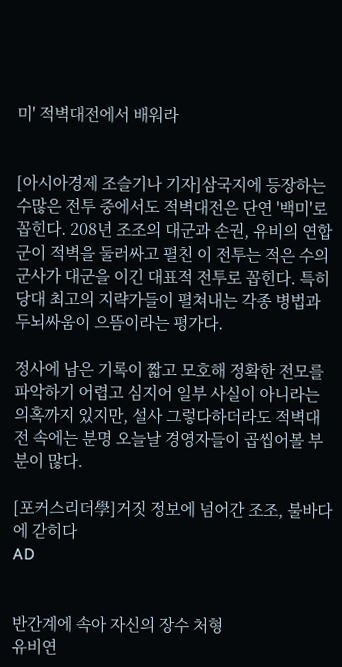미' 적벽대전에서 배워라


[아시아경제 조슬기나 기자]삼국지에 등장하는 수많은 전투 중에서도 적벽대전은 단연 '백미'로 꼽힌다. 208년 조조의 대군과 손권, 유비의 연합군이 적벽을 둘러싸고 펼친 이 전투는 적은 수의 군사가 대군을 이긴 대표적 전투로 꼽힌다. 특히 당대 최고의 지략가들이 펼쳐내는 각종 병법과 두뇌싸움이 으뜸이라는 평가다.

정사에 남은 기록이 짧고 모호해 정확한 전모를 파악하기 어렵고 심지어 일부 사실이 아니라는 의혹까지 있지만, 설사 그렇다하더라도 적벽대전 속에는 분명 오늘날 경영자들이 곱씹어볼 부분이 많다.

[포커스리더學]거짓 정보에 넘어간 조조, 불바다에 갇히다
AD


반간계에 속아 자신의 장수 처형
유비연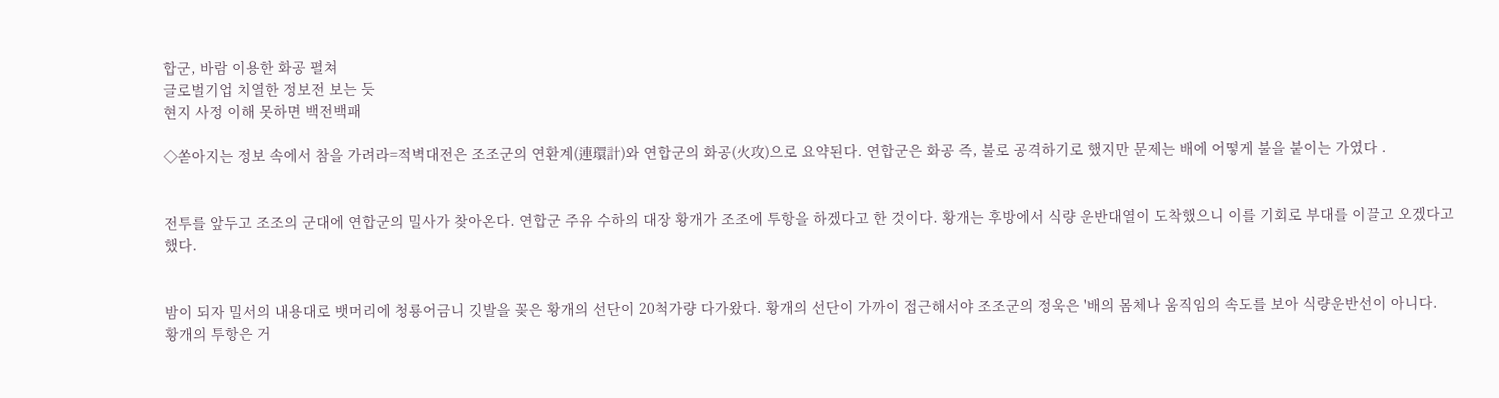합군, 바람 이용한 화공 펼쳐
글로벌기업 치열한 정보전 보는 듯
현지 사정 이해 못하면 백전백패

◇쏟아지는 정보 속에서 참을 가려라=적벽대전은 조조군의 연환계(連環計)와 연합군의 화공(火攻)으로 요약된다. 연합군은 화공 즉, 불로 공격하기로 했지만 문제는 배에 어떻게 불을 붙이는 가였다 .


전투를 앞두고 조조의 군대에 연합군의 밀사가 찾아온다. 연합군 주유 수하의 대장 황개가 조조에 투항을 하겠다고 한 것이다. 황개는 후방에서 식량 운반대열이 도착했으니 이를 기회로 부대를 이끌고 오겠다고 했다.


밤이 되자 밀서의 내용대로 뱃머리에 청룡어금니 깃발을 꽂은 황개의 선단이 20척가량 다가왔다. 황개의 선단이 가까이 접근해서야 조조군의 정욱은 '배의 몸체나 움직임의 속도를 보아 식량운반선이 아니다. 황개의 투항은 거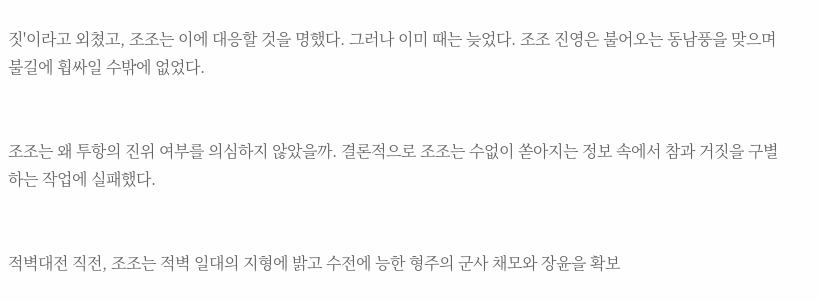짓'이라고 외쳤고, 조조는 이에 대응할 것을 명했다. 그러나 이미 때는 늦었다. 조조 진영은 불어오는 동남풍을 맞으며 불길에 휩싸일 수밖에 없었다.


조조는 왜 투항의 진위 여부를 의심하지 않았을까. 결론적으로 조조는 수없이 쏟아지는 정보 속에서 참과 거짓을 구별하는 작업에 실패했다.


적벽대전 직전, 조조는 적벽 일대의 지형에 밝고 수전에 능한 형주의 군사 채모와 장윤을 확보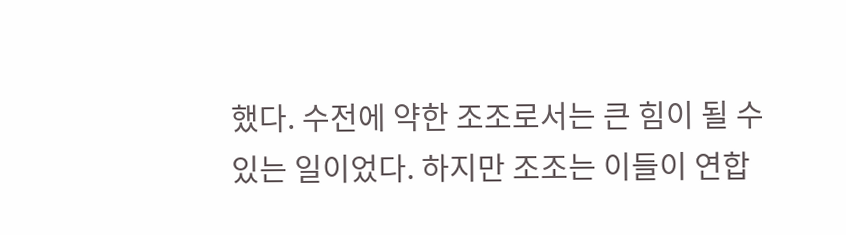했다. 수전에 약한 조조로서는 큰 힘이 될 수 있는 일이었다. 하지만 조조는 이들이 연합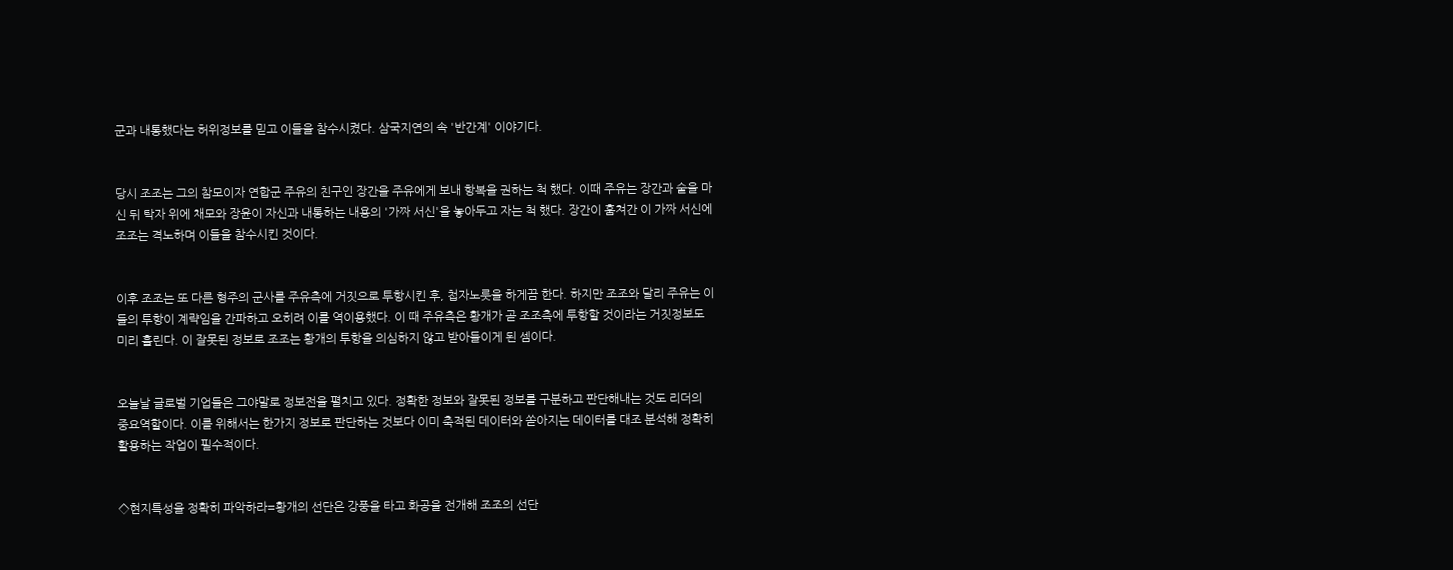군과 내통했다는 허위정보를 믿고 이들을 참수시켰다. 삼국지연의 속 '반간계' 이야기다.


당시 조조는 그의 참모이자 연합군 주유의 친구인 장간을 주유에게 보내 항복을 권하는 척 했다. 이때 주유는 장간과 술을 마신 뒤 탁자 위에 채모와 장윤이 자신과 내통하는 내용의 '가짜 서신'을 놓아두고 자는 척 했다. 장간이 훔쳐간 이 가짜 서신에 조조는 격노하며 이들을 참수시킨 것이다.


이후 조조는 또 다른 형주의 군사를 주유측에 거짓으로 투항시킨 후, 첩자노릇을 하게끔 한다. 하지만 조조와 달리 주유는 이들의 투항이 계략임을 간파하고 오히려 이를 역이용했다. 이 때 주유측은 황개가 곧 조조측에 투항할 것이라는 거짓정보도 미리 흘린다. 이 잘못된 정보로 조조는 황개의 투항을 의심하지 않고 받아들이게 된 셈이다.


오늘날 글로벌 기업들은 그야말로 정보전을 펼치고 있다. 정확한 정보와 잘못된 정보를 구분하고 판단해내는 것도 리더의 중요역할이다. 이를 위해서는 한가지 정보로 판단하는 것보다 이미 축적된 데이터와 쏟아지는 데이터를 대조 분석해 정확히 활용하는 작업이 필수적이다.


◇현지특성을 정확히 파악하라=황개의 선단은 강풍을 타고 화공을 전개해 조조의 선단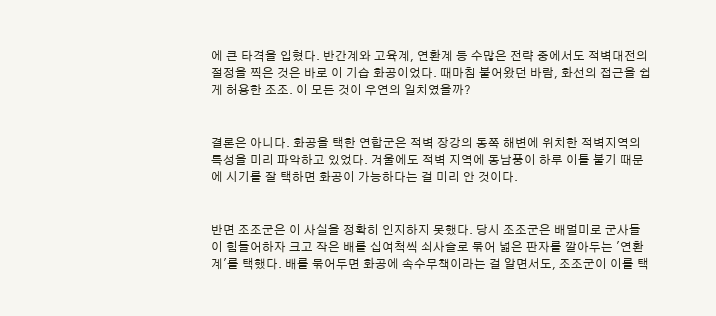에 큰 타격을 입혔다. 반간계와 고육계, 연환계 등 수많은 전략 중에서도 적벽대전의 절정을 찍은 것은 바로 이 기습 화공이었다. 때마침 불어왔던 바람, 화선의 접근을 쉽게 허용한 조조. 이 모든 것이 우연의 일치였을까?


결론은 아니다. 화공을 택한 연합군은 적벽 장강의 동쪽 해변에 위치한 적벽지역의 특성을 미리 파악하고 있었다. 겨울에도 적벽 지역에 동남풍이 하루 이틀 불기 때문에 시기를 잘 택하면 화공이 가능하다는 걸 미리 안 것이다.


반면 조조군은 이 사실을 정확히 인지하지 못했다. 당시 조조군은 배멀미로 군사들이 힘들어하자 크고 작은 배를 십여척씩 쇠사슬로 묶어 넓은 판자를 깔아두는 '연환계'를 택했다. 배를 묶어두면 화공에 속수무책이라는 걸 알면서도, 조조군이 이를 택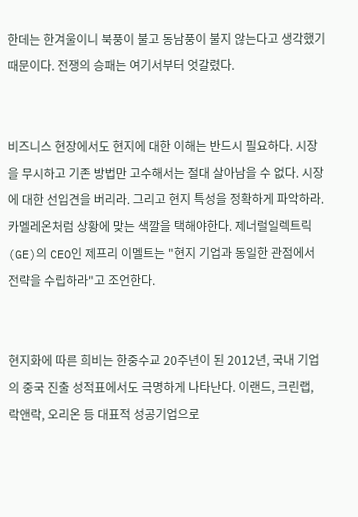한데는 한겨울이니 북풍이 불고 동남풍이 불지 않는다고 생각했기 때문이다. 전쟁의 승패는 여기서부터 엇갈렸다.


비즈니스 현장에서도 현지에 대한 이해는 반드시 필요하다. 시장을 무시하고 기존 방법만 고수해서는 절대 살아남을 수 없다. 시장에 대한 선입견을 버리라. 그리고 현지 특성을 정확하게 파악하라. 카멜레온처럼 상황에 맞는 색깔을 택해야한다. 제너럴일렉트릭(GE)의 CEO인 제프리 이멜트는 "현지 기업과 동일한 관점에서 전략을 수립하라"고 조언한다.


현지화에 따른 희비는 한중수교 20주년이 된 2012년, 국내 기업의 중국 진출 성적표에서도 극명하게 나타난다. 이랜드, 크린랩, 락앤락, 오리온 등 대표적 성공기업으로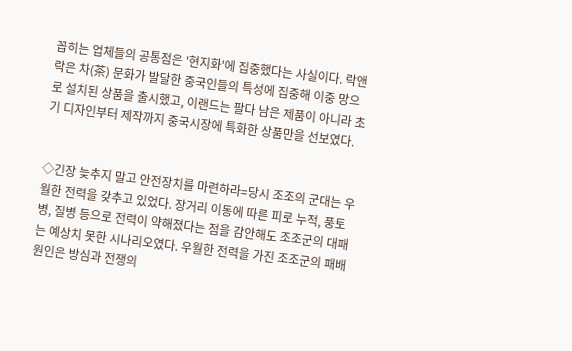꼽히는 업체들의 공통점은 '현지화'에 집중했다는 사실이다. 락앤락은 차(茶) 문화가 발달한 중국인들의 특성에 집중해 이중 망으로 설치된 상품을 출시했고, 이랜드는 팔다 남은 제품이 아니라 초기 디자인부터 제작까지 중국시장에 특화한 상품만을 선보였다.


◇긴장 늦추지 말고 안전장치를 마련하라=당시 조조의 군대는 우월한 전력을 갖추고 있었다. 장거리 이동에 따른 피로 누적, 풍토병, 질병 등으로 전력이 약해졌다는 점을 감안해도 조조군의 대패는 예상치 못한 시나리오였다. 우월한 전력을 가진 조조군의 패배 원인은 방심과 전쟁의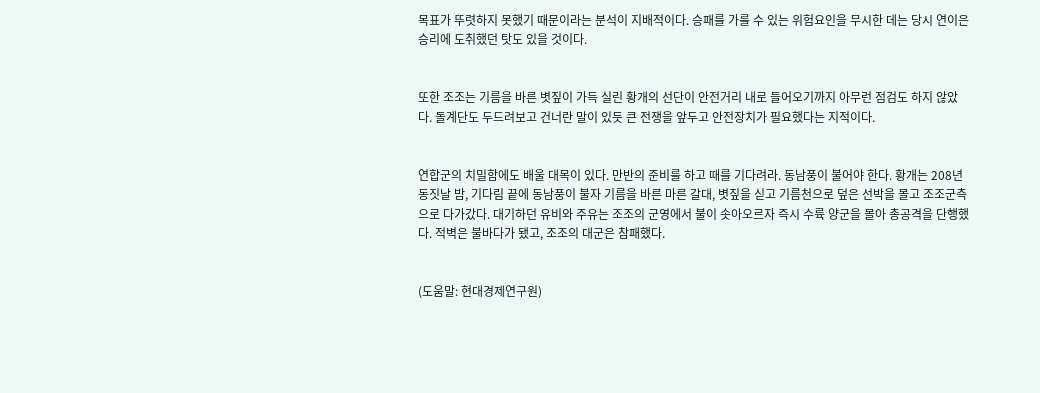목표가 뚜렷하지 못했기 때문이라는 분석이 지배적이다. 승패를 가를 수 있는 위험요인을 무시한 데는 당시 연이은 승리에 도취했던 탓도 있을 것이다.


또한 조조는 기름을 바른 볏짚이 가득 실린 황개의 선단이 안전거리 내로 들어오기까지 아무런 점검도 하지 않았다. 돌계단도 두드려보고 건너란 말이 있듯 큰 전쟁을 앞두고 안전장치가 필요했다는 지적이다.


연합군의 치밀함에도 배울 대목이 있다. 만반의 준비를 하고 때를 기다려라. 동남풍이 불어야 한다. 황개는 208년 동짓날 밤, 기다림 끝에 동남풍이 불자 기름을 바른 마른 갈대, 볏짚을 싣고 기름천으로 덮은 선박을 몰고 조조군측으로 다가갔다. 대기하던 유비와 주유는 조조의 군영에서 불이 솟아오르자 즉시 수륙 양군을 몰아 총공격을 단행했다. 적벽은 불바다가 됐고, 조조의 대군은 참패했다.


(도움말: 현대경제연구원)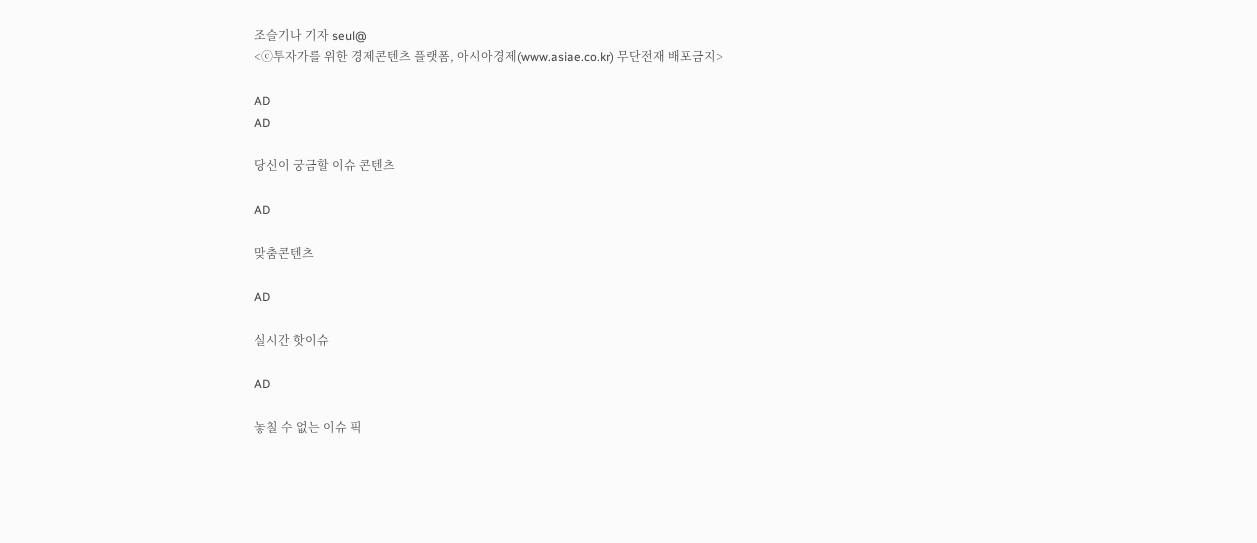조슬기나 기자 seul@
<ⓒ투자가를 위한 경제콘텐츠 플랫폼, 아시아경제(www.asiae.co.kr) 무단전재 배포금지>

AD
AD

당신이 궁금할 이슈 콘텐츠

AD

맞춤콘텐츠

AD

실시간 핫이슈

AD

놓칠 수 없는 이슈 픽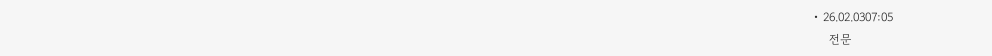• 26.02.0307:05
    전문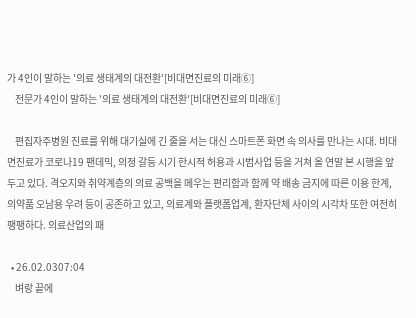가 4인이 말하는 '의료 생태계의 대전환'[비대면진료의 미래⑥]
    전문가 4인이 말하는 '의료 생태계의 대전환'[비대면진료의 미래⑥]

    편집자주병원 진료를 위해 대기실에 긴 줄을 서는 대신 스마트폰 화면 속 의사를 만나는 시대. 비대면진료가 코로나19 팬데믹, 의정 갈등 시기 한시적 허용과 시범사업 등을 거쳐 올 연말 본 시행을 앞두고 있다. 격오지와 취약계층의 의료 공백을 메우는 편리함과 함께 약 배송 금지에 따른 이용 한계, 의약품 오남용 우려 등이 공존하고 있고, 의료계와 플랫폼업계, 환자단체 사이의 시각차 또한 여전히 팽팽하다. 의료산업의 패

  • 26.02.0307:04
    벼랑 끝에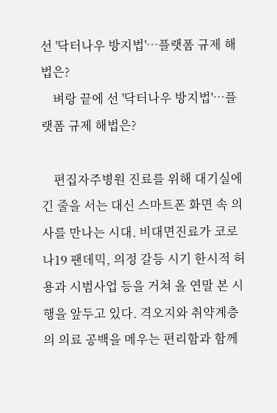선 '닥터나우 방지법'…플랫폼 규제 해법은?
    벼랑 끝에 선 '닥터나우 방지법'…플랫폼 규제 해법은?

    편집자주병원 진료를 위해 대기실에 긴 줄을 서는 대신 스마트폰 화면 속 의사를 만나는 시대. 비대면진료가 코로나19 팬데믹, 의정 갈등 시기 한시적 허용과 시범사업 등을 거쳐 올 연말 본 시행을 앞두고 있다. 격오지와 취약계층의 의료 공백을 메우는 편리함과 함께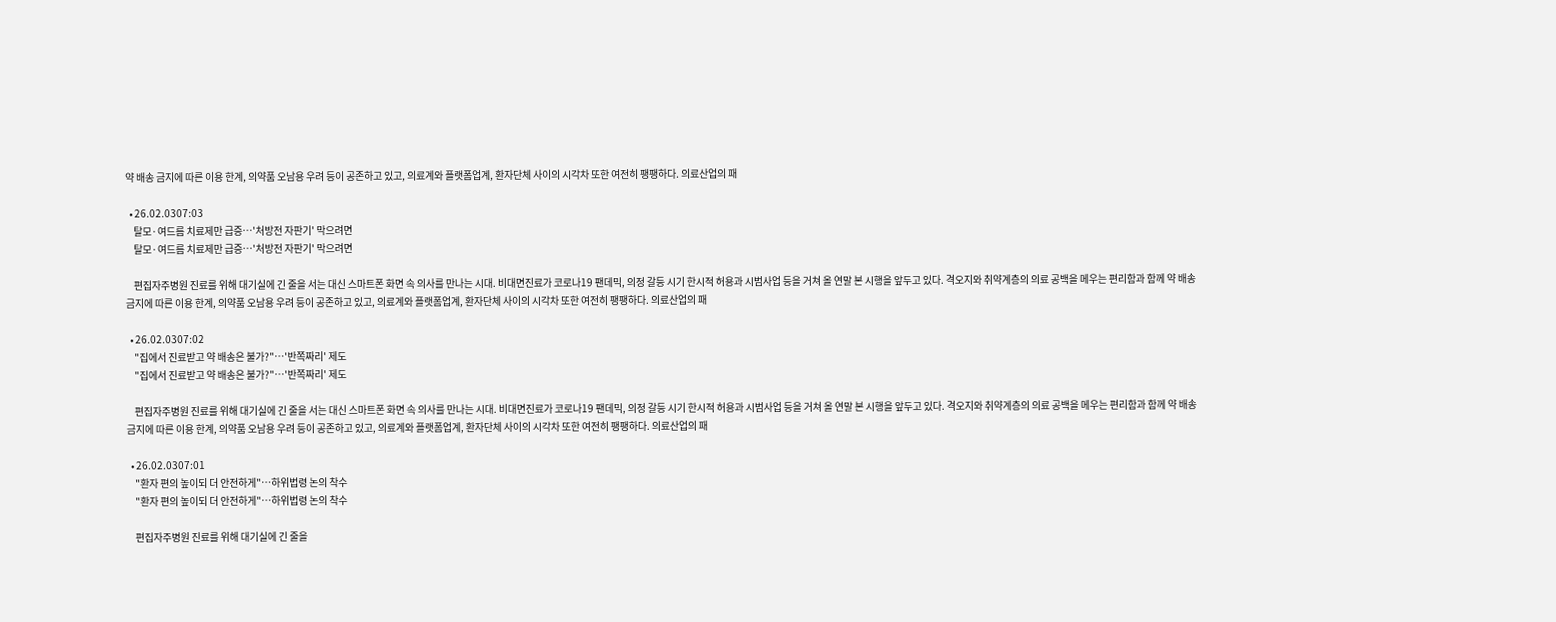약 배송 금지에 따른 이용 한계, 의약품 오남용 우려 등이 공존하고 있고, 의료계와 플랫폼업계, 환자단체 사이의 시각차 또한 여전히 팽팽하다. 의료산업의 패

  • 26.02.0307:03
    탈모·여드름 치료제만 급증…'처방전 자판기' 막으려면
    탈모·여드름 치료제만 급증…'처방전 자판기' 막으려면

    편집자주병원 진료를 위해 대기실에 긴 줄을 서는 대신 스마트폰 화면 속 의사를 만나는 시대. 비대면진료가 코로나19 팬데믹, 의정 갈등 시기 한시적 허용과 시범사업 등을 거쳐 올 연말 본 시행을 앞두고 있다. 격오지와 취약계층의 의료 공백을 메우는 편리함과 함께 약 배송 금지에 따른 이용 한계, 의약품 오남용 우려 등이 공존하고 있고, 의료계와 플랫폼업계, 환자단체 사이의 시각차 또한 여전히 팽팽하다. 의료산업의 패

  • 26.02.0307:02
    "집에서 진료받고 약 배송은 불가?"…'반쪽짜리' 제도
    "집에서 진료받고 약 배송은 불가?"…'반쪽짜리' 제도

    편집자주병원 진료를 위해 대기실에 긴 줄을 서는 대신 스마트폰 화면 속 의사를 만나는 시대. 비대면진료가 코로나19 팬데믹, 의정 갈등 시기 한시적 허용과 시범사업 등을 거쳐 올 연말 본 시행을 앞두고 있다. 격오지와 취약계층의 의료 공백을 메우는 편리함과 함께 약 배송 금지에 따른 이용 한계, 의약품 오남용 우려 등이 공존하고 있고, 의료계와 플랫폼업계, 환자단체 사이의 시각차 또한 여전히 팽팽하다. 의료산업의 패

  • 26.02.0307:01
    "환자 편의 높이되 더 안전하게"…하위법령 논의 착수
    "환자 편의 높이되 더 안전하게"…하위법령 논의 착수

    편집자주병원 진료를 위해 대기실에 긴 줄을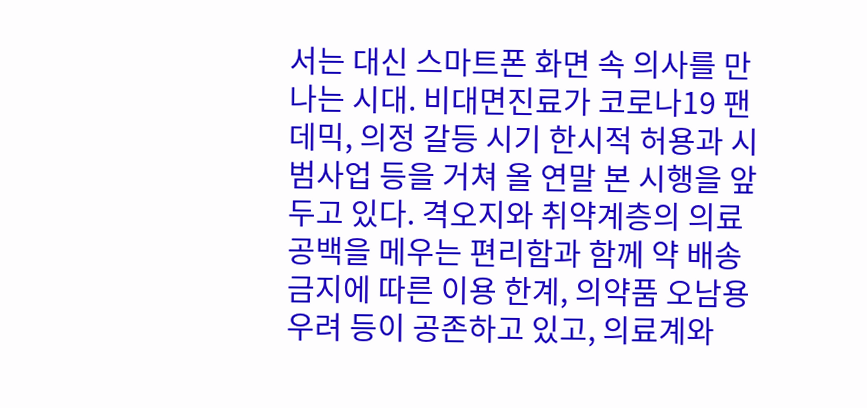서는 대신 스마트폰 화면 속 의사를 만나는 시대. 비대면진료가 코로나19 팬데믹, 의정 갈등 시기 한시적 허용과 시범사업 등을 거쳐 올 연말 본 시행을 앞두고 있다. 격오지와 취약계층의 의료 공백을 메우는 편리함과 함께 약 배송 금지에 따른 이용 한계, 의약품 오남용 우려 등이 공존하고 있고, 의료계와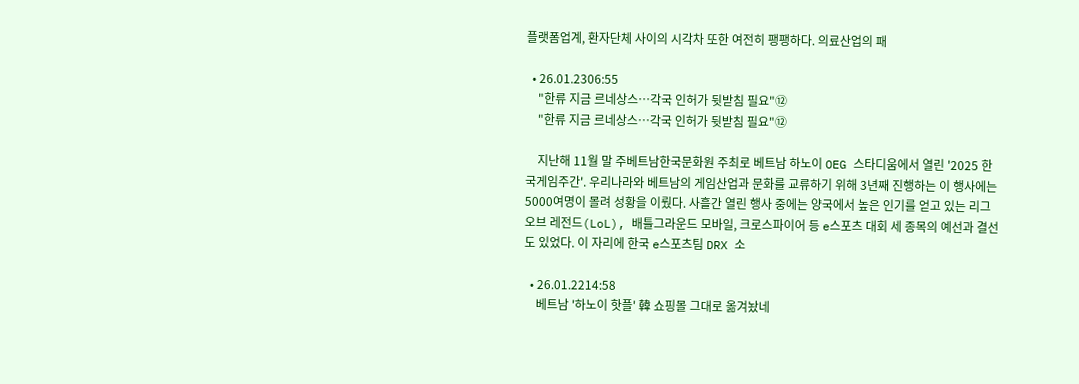플랫폼업계, 환자단체 사이의 시각차 또한 여전히 팽팽하다. 의료산업의 패

  • 26.01.2306:55
    "한류 지금 르네상스…각국 인허가 뒷받침 필요"⑫
    "한류 지금 르네상스…각국 인허가 뒷받침 필요"⑫

    지난해 11월 말 주베트남한국문화원 주최로 베트남 하노이 OEG 스타디움에서 열린 '2025 한국게임주간'. 우리나라와 베트남의 게임산업과 문화를 교류하기 위해 3년째 진행하는 이 행사에는 5000여명이 몰려 성황을 이뤘다. 사흘간 열린 행사 중에는 양국에서 높은 인기를 얻고 있는 리그 오브 레전드(LoL), 배틀그라운드 모바일, 크로스파이어 등 e스포츠 대회 세 종목의 예선과 결선도 있었다. 이 자리에 한국 e스포츠팀 DRX 소

  • 26.01.2214:58
    베트남 '하노이 핫플' 韓 쇼핑몰 그대로 옮겨놨네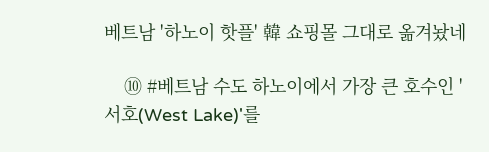베트남 '하노이 핫플' 韓 쇼핑몰 그대로 옮겨놨네

    ⑩ #베트남 수도 하노이에서 가장 큰 호수인 '서호(West Lake)'를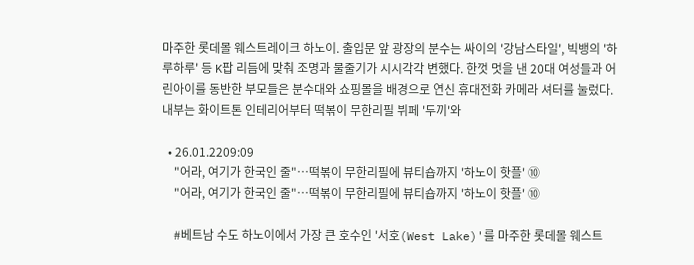마주한 롯데몰 웨스트레이크 하노이. 출입문 앞 광장의 분수는 싸이의 '강남스타일', 빅뱅의 '하루하루' 등 K팝 리듬에 맞춰 조명과 물줄기가 시시각각 변했다. 한껏 멋을 낸 20대 여성들과 어린아이를 동반한 부모들은 분수대와 쇼핑몰을 배경으로 연신 휴대전화 카메라 셔터를 눌렀다. 내부는 화이트톤 인테리어부터 떡볶이 무한리필 뷔페 '두끼'와

  • 26.01.2209:09
    "어라, 여기가 한국인 줄"…떡볶이 무한리필에 뷰티숍까지 '하노이 핫플' ⑩
    "어라, 여기가 한국인 줄"…떡볶이 무한리필에 뷰티숍까지 '하노이 핫플' ⑩

    #베트남 수도 하노이에서 가장 큰 호수인 '서호(West Lake)'를 마주한 롯데몰 웨스트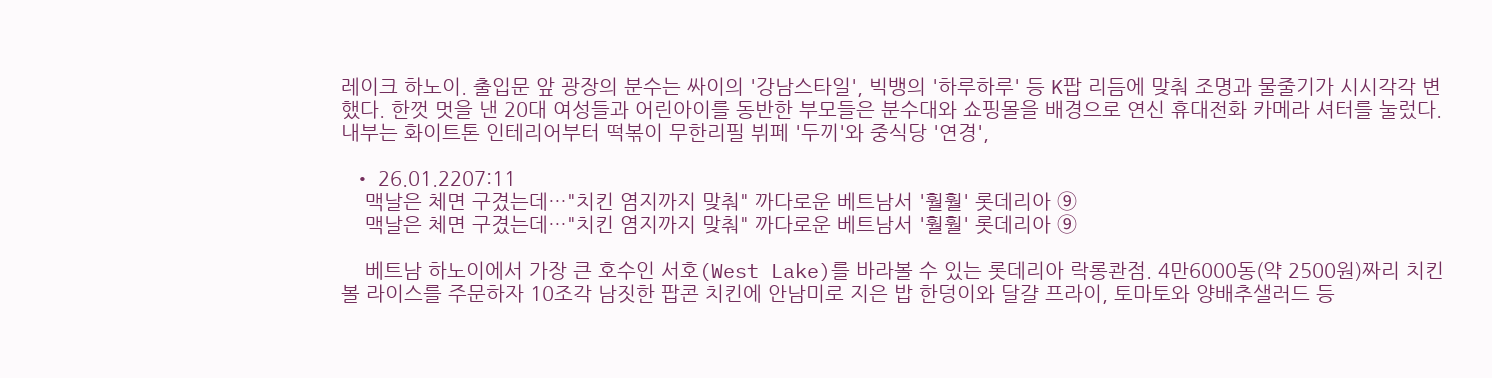레이크 하노이. 출입문 앞 광장의 분수는 싸이의 '강남스타일', 빅뱅의 '하루하루' 등 K팝 리듬에 맞춰 조명과 물줄기가 시시각각 변했다. 한껏 멋을 낸 20대 여성들과 어린아이를 동반한 부모들은 분수대와 쇼핑몰을 배경으로 연신 휴대전화 카메라 셔터를 눌렀다. 내부는 화이트톤 인테리어부터 떡볶이 무한리필 뷔페 '두끼'와 중식당 '연경',

  • 26.01.2207:11
    맥날은 체면 구겼는데…"치킨 염지까지 맞춰" 까다로운 베트남서 '훨훨' 롯데리아 ⑨
    맥날은 체면 구겼는데…"치킨 염지까지 맞춰" 까다로운 베트남서 '훨훨' 롯데리아 ⑨

    베트남 하노이에서 가장 큰 호수인 서호(West Lake)를 바라볼 수 있는 롯데리아 락롱콴점. 4만6000동(약 2500원)짜리 치킨볼 라이스를 주문하자 10조각 남짓한 팝콘 치킨에 안남미로 지은 밥 한덩이와 달걀 프라이, 토마토와 양배추샐러드 등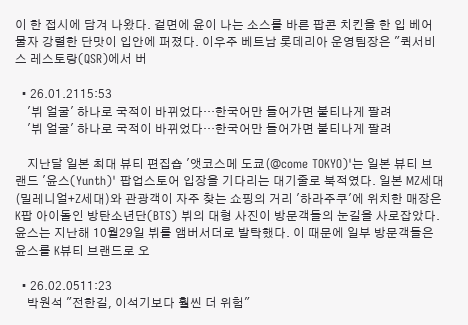이 한 접시에 담겨 나왔다. 겉면에 윤이 나는 소스를 바른 팝콘 치킨을 한 입 베어 물자 강렬한 단맛이 입안에 퍼졌다. 이우주 베트남 롯데리아 운영팀장은 "퀵서비스 레스토랑(QSR)에서 버

  • 26.01.2115:53
    '뷔 얼굴' 하나로 국적이 바뀌었다…한국어만 들어가면 불티나게 팔려
    '뷔 얼굴' 하나로 국적이 바뀌었다…한국어만 들어가면 불티나게 팔려

    지난달 일본 최대 뷰티 편집숍 '앳코스메 도쿄(@come TOKYO)'는 일본 뷰티 브랜드 '윤스(Yunth)' 팝업스토어 입장을 기다리는 대기줄로 북적였다. 일본 MZ세대(밀레니얼+Z세대)와 관광객이 자주 찾는 쇼핑의 거리 '하라주쿠'에 위치한 매장은 K팝 아이돌인 방탄소년단(BTS) 뷔의 대형 사진이 방문객들의 눈길을 사로잡았다. 윤스는 지난해 10월29일 뷔를 앰버서더로 발탁했다. 이 때문에 일부 방문객들은 윤스를 K뷰티 브랜드로 오

  • 26.02.0511:23
    박원석 "전한길, 이석기보다 훨씬 더 위험"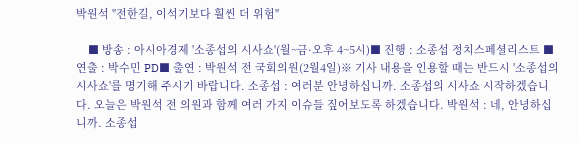박원석 "전한길, 이석기보다 훨씬 더 위험"

    ■ 방송 : 아시아경제 '소종섭의 시사쇼'(월~금·오후 4~5시)■ 진행 : 소종섭 정치스페셜리스트 ■ 연출 : 박수민 PD■ 출연 : 박원석 전 국회의원(2월4일)※ 기사 내용을 인용할 때는 반드시 '소종섭의 시사쇼'를 명기해 주시기 바랍니다. 소종섭 : 여러분 안녕하십니까. 소종섭의 시사쇼 시작하겠습니다. 오늘은 박원석 전 의원과 함께 여러 가지 이슈들 짚어보도록 하겠습니다. 박원석 : 네, 안녕하십니까. 소종섭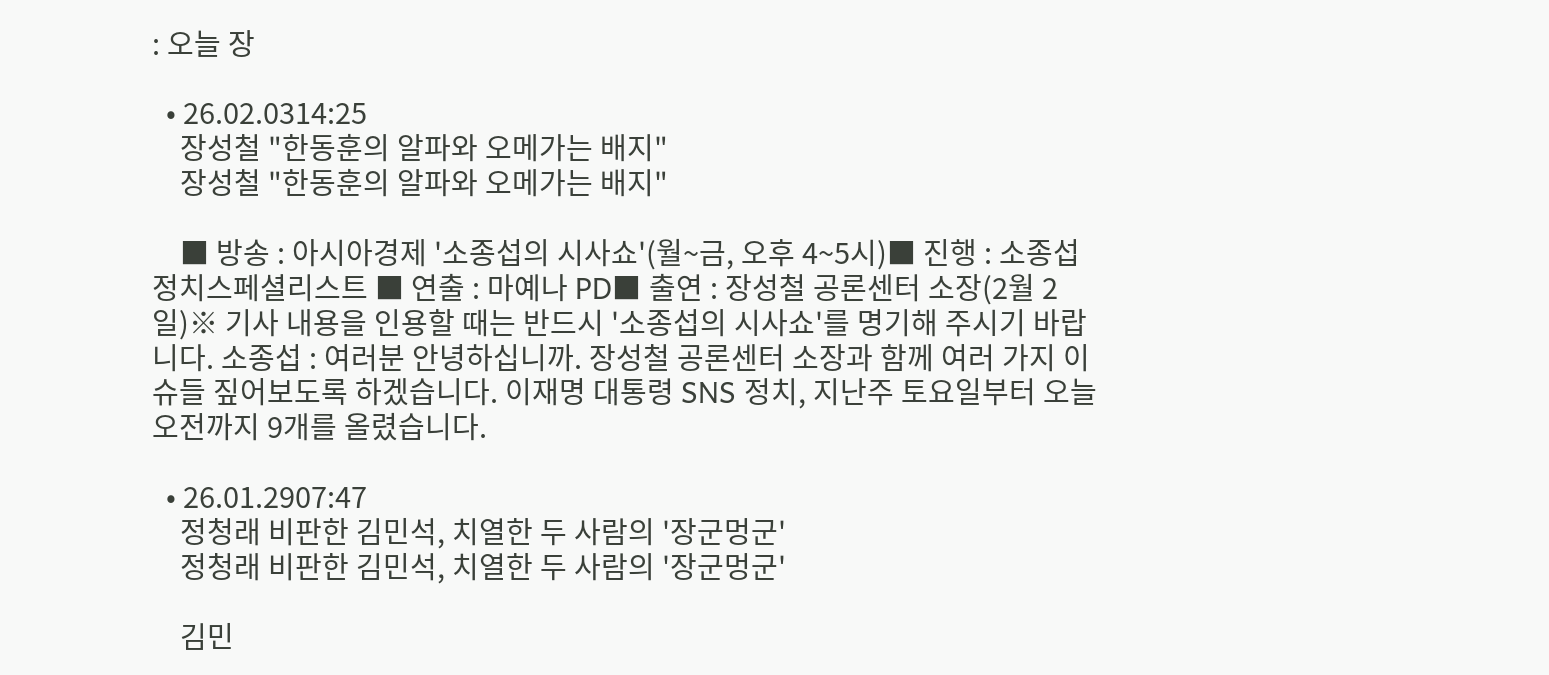: 오늘 장

  • 26.02.0314:25
    장성철 "한동훈의 알파와 오메가는 배지"
    장성철 "한동훈의 알파와 오메가는 배지"

    ■ 방송 : 아시아경제 '소종섭의 시사쇼'(월~금, 오후 4~5시)■ 진행 : 소종섭 정치스페셜리스트 ■ 연출 : 마예나 PD■ 출연 : 장성철 공론센터 소장(2월 2일)※ 기사 내용을 인용할 때는 반드시 '소종섭의 시사쇼'를 명기해 주시기 바랍니다. 소종섭 : 여러분 안녕하십니까. 장성철 공론센터 소장과 함께 여러 가지 이슈들 짚어보도록 하겠습니다. 이재명 대통령 SNS 정치, 지난주 토요일부터 오늘 오전까지 9개를 올렸습니다.

  • 26.01.2907:47
    정청래 비판한 김민석, 치열한 두 사람의 '장군멍군'
    정청래 비판한 김민석, 치열한 두 사람의 '장군멍군'

    김민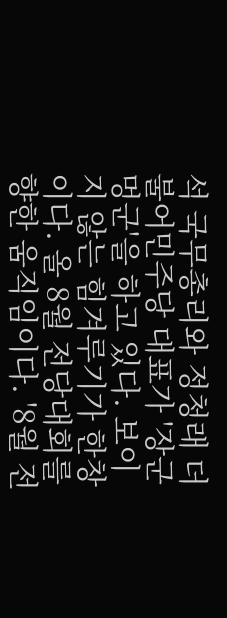석 국무총리와 정청래 더불어민주당 대표가 '장군멍군'을 하고 있다. 보이지 않는 힘겨루기가 한창이다. 올 8월 전당대회를 향한 움직임이다. '8월 전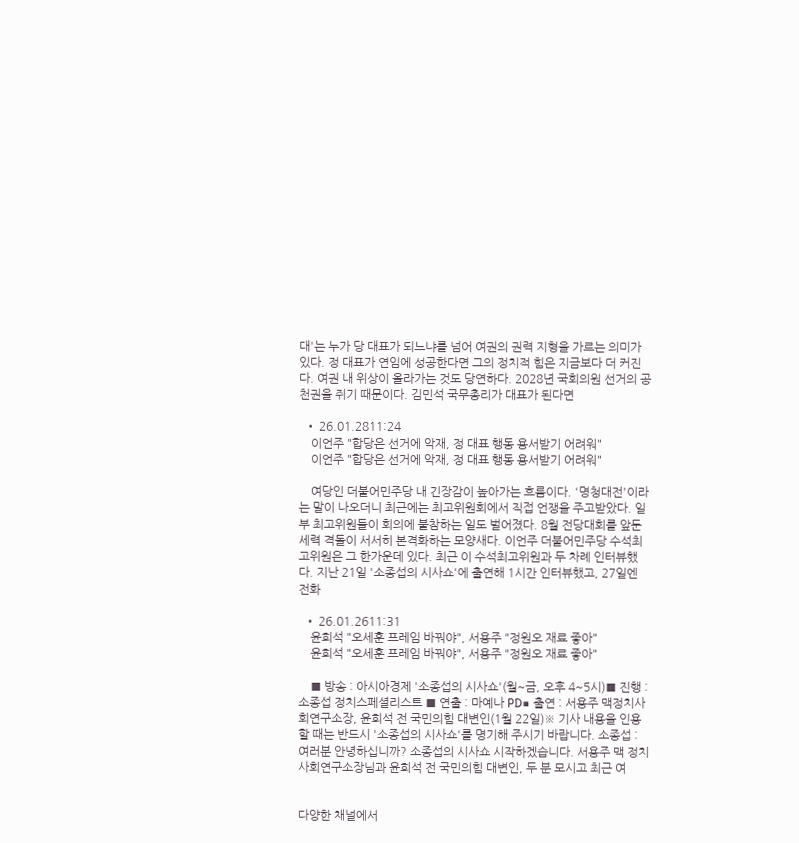대'는 누가 당 대표가 되느냐를 넘어 여권의 권력 지형을 가르는 의미가 있다. 정 대표가 연임에 성공한다면 그의 정치적 힘은 지금보다 더 커진다. 여권 내 위상이 올라가는 것도 당연하다. 2028년 국회의원 선거의 공천권을 쥐기 때문이다. 김민석 국무총리가 대표가 된다면

  • 26.01.2811:24
    이언주 "합당은 선거에 악재, 정 대표 행동 용서받기 어려워"
    이언주 "합당은 선거에 악재, 정 대표 행동 용서받기 어려워"

    여당인 더불어민주당 내 긴장감이 높아가는 흐름이다. '명청대전'이라는 말이 나오더니 최근에는 최고위원회에서 직접 언쟁을 주고받았다. 일부 최고위원들이 회의에 불참하는 일도 벌어졌다. 8월 전당대회를 앞둔 세력 격돌이 서서히 본격화하는 모양새다. 이언주 더불어민주당 수석최고위원은 그 한가운데 있다. 최근 이 수석최고위원과 두 차례 인터뷰했다. 지난 21일 '소종섭의 시사쇼'에 출연해 1시간 인터뷰했고, 27일엔 전화

  • 26.01.2611:31
    윤희석 "오세훈 프레임 바꿔야", 서용주 "정원오 재료 좋아"
    윤희석 "오세훈 프레임 바꿔야", 서용주 "정원오 재료 좋아"

    ■ 방송 : 아시아경제 '소종섭의 시사쇼'(월~금, 오후 4~5시)■ 진행 : 소종섭 정치스페셜리스트 ■ 연출 : 마예나 PD■ 출연 : 서용주 맥정치사회연구소장, 윤희석 전 국민의힘 대변인(1월 22일)※ 기사 내용을 인용할 때는 반드시 '소종섭의 시사쇼'를 명기해 주시기 바랍니다. 소종섭 : 여러분 안녕하십니까? 소종섭의 시사쇼 시작하겠습니다. 서용주 맥 정치사회연구소장님과 윤희석 전 국민의힘 대변인, 두 분 모시고 최근 여


다양한 채널에서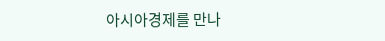아시아경제를 만나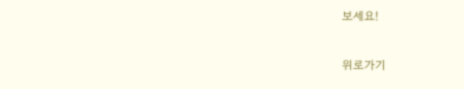보세요!

위로가기